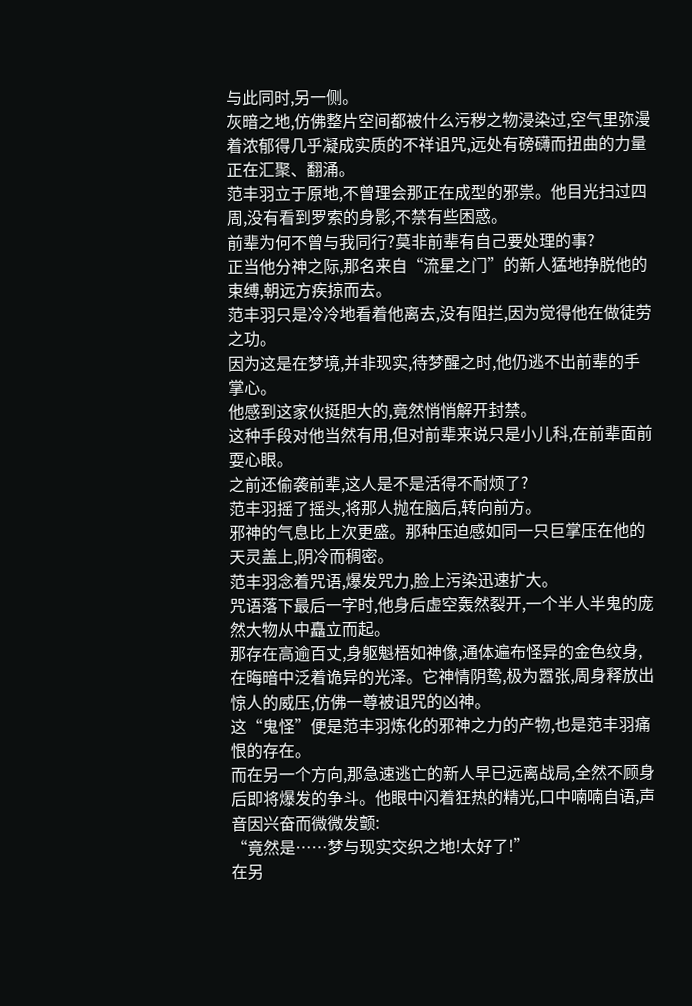与此同时,另一侧。
灰暗之地,仿佛整片空间都被什么污秽之物浸染过,空气里弥漫着浓郁得几乎凝成实质的不祥诅咒,远处有磅礴而扭曲的力量正在汇聚、翻涌。
范丰羽立于原地,不曾理会那正在成型的邪祟。他目光扫过四周,没有看到罗索的身影,不禁有些困惑。
前辈为何不曾与我同行?莫非前辈有自己要处理的事?
正当他分神之际,那名来自“流星之门”的新人猛地挣脱他的束缚,朝远方疾掠而去。
范丰羽只是冷冷地看着他离去,没有阻拦,因为觉得他在做徒劳之功。
因为这是在梦境,并非现实,待梦醒之时,他仍逃不出前辈的手掌心。
他感到这家伙挺胆大的,竟然悄悄解开封禁。
这种手段对他当然有用,但对前辈来说只是小儿科,在前辈面前耍心眼。
之前还偷袭前辈,这人是不是活得不耐烦了?
范丰羽摇了摇头,将那人抛在脑后,转向前方。
邪神的气息比上次更盛。那种压迫感如同一只巨掌压在他的天灵盖上,阴冷而稠密。
范丰羽念着咒语,爆发咒力,脸上污染迅速扩大。
咒语落下最后一字时,他身后虚空轰然裂开,一个半人半鬼的庞然大物从中矗立而起。
那存在高逾百丈,身躯魁梧如神像,通体遍布怪异的金色纹身,在晦暗中泛着诡异的光泽。它神情阴鸷,极为嚣张,周身释放出惊人的威压,仿佛一尊被诅咒的凶神。
这“鬼怪”便是范丰羽炼化的邪神之力的产物,也是范丰羽痛恨的存在。
而在另一个方向,那急速逃亡的新人早已远离战局,全然不顾身后即将爆发的争斗。他眼中闪着狂热的精光,口中喃喃自语,声音因兴奋而微微发颤:
“竟然是……梦与现实交织之地!太好了!”
在另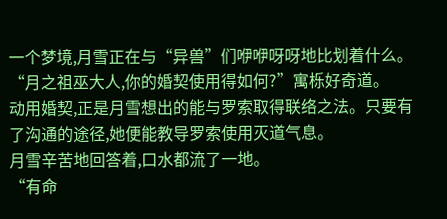一个梦境,月雪正在与“异兽”们咿咿呀呀地比划着什么。
“月之祖巫大人,你的婚契使用得如何?”寓栎好奇道。
动用婚契,正是月雪想出的能与罗索取得联络之法。只要有了沟通的途径,她便能教导罗索使用灭道气息。
月雪辛苦地回答着,口水都流了一地。
“有命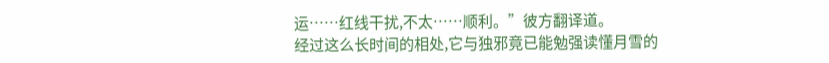运……红线干扰,不太……顺利。”彼方翻译道。
经过这么长时间的相处,它与独邪竟已能勉强读懂月雪的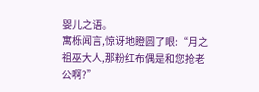婴儿之语。
寓栎闻言,惊讶地瞪圆了眼:“月之祖巫大人,那粉红布偶是和您抢老公啊?”